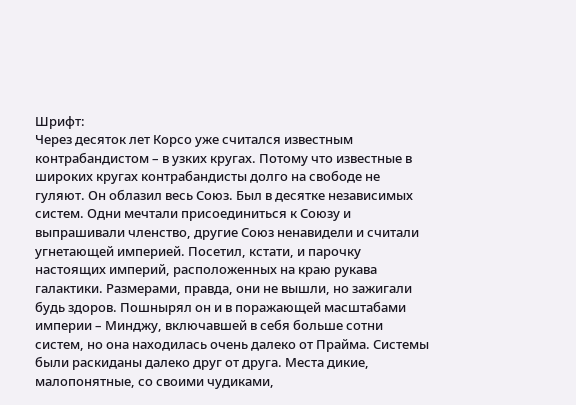Шрифт:
Через десяток лет Корсо уже считался известным контрабандистом – в узких кругах. Потому что известные в широких кругах контрабандисты долго на свободе не гуляют. Он облазил весь Союз. Был в десятке независимых систем. Одни мечтали присоединиться к Союзу и выпрашивали членство, другие Союз ненавидели и считали угнетающей империей. Посетил, кстати, и парочку настоящих империй, расположенных на краю рукава галактики. Размерами, правда, они не вышли, но зажигали будь здоров. Пошнырял он и в поражающей масштабами империи – Минджу, включавшей в себя больше сотни систем, но она находилась очень далеко от Прайма. Системы были раскиданы далеко друг от друга. Места дикие, малопонятные, со своими чудиками,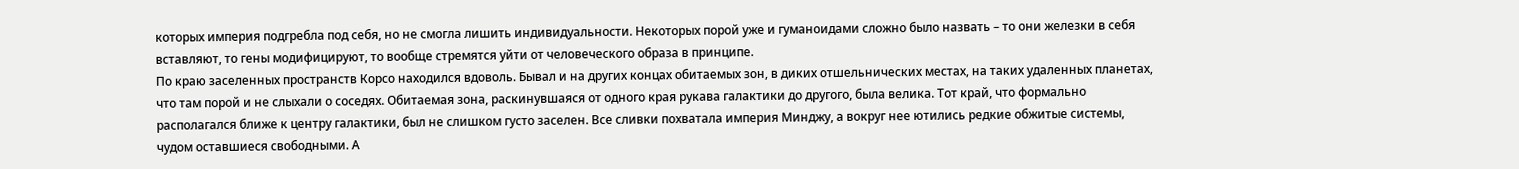которых империя подгребла под себя, но не смогла лишить индивидуальности. Некоторых порой уже и гуманоидами сложно было назвать – то они железки в себя вставляют, то гены модифицируют, то вообще стремятся уйти от человеческого образа в принципе.
По краю заселенных пространств Корсо находился вдоволь. Бывал и на других концах обитаемых зон, в диких отшельнических местах, на таких удаленных планетах, что там порой и не слыхали о соседях. Обитаемая зона, раскинувшаяся от одного края рукава галактики до другого, была велика. Тот край, что формально располагался ближе к центру галактики, был не слишком густо заселен. Все сливки похватала империя Минджу, а вокруг нее ютились редкие обжитые системы, чудом оставшиеся свободными. А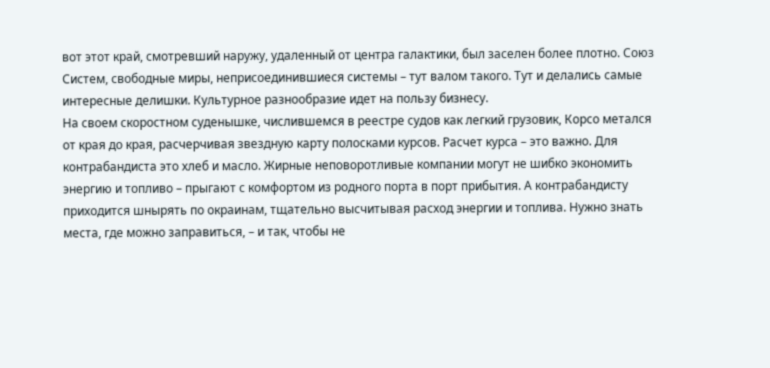вот этот край, смотревший наружу, удаленный от центра галактики, был заселен более плотно. Союз Систем, свободные миры, неприсоединившиеся системы – тут валом такого. Тут и делались самые интересные делишки. Культурное разнообразие идет на пользу бизнесу.
На своем скоростном суденышке, числившемся в реестре судов как легкий грузовик, Корсо метался от края до края, расчерчивая звездную карту полосками курсов. Расчет курса – это важно. Для контрабандиста это хлеб и масло. Жирные неповоротливые компании могут не шибко экономить энергию и топливо – прыгают с комфортом из родного порта в порт прибытия. А контрабандисту приходится шнырять по окраинам, тщательно высчитывая расход энергии и топлива. Нужно знать места, где можно заправиться, – и так, чтобы не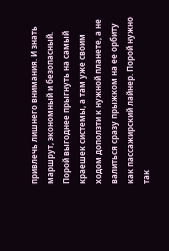привлечь лишнего внимания. И знать маршрут, экономный и безопасный. Порой выгоднее прыгнуть на самый краешек системы, а там уже своим ходом доползти к нужной планете, а не валиться сразу прыжком на ее орбиту как пассажирский лайнер. Порой нужно так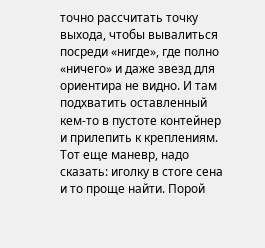точно рассчитать точку выхода, чтобы вывалиться посреди «нигде», где полно «ничего» и даже звезд для ориентира не видно. И там подхватить оставленный кем-то в пустоте контейнер и прилепить к креплениям. Тот еще маневр, надо сказать: иголку в стоге сена и то проще найти. Порой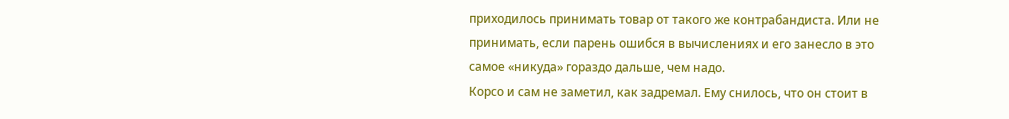приходилось принимать товар от такого же контрабандиста. Или не принимать, если парень ошибся в вычислениях и его занесло в это самое «никуда» гораздо дальше, чем надо.
Корсо и сам не заметил, как задремал. Ему снилось, что он стоит в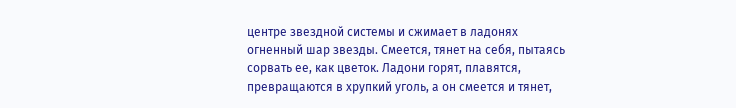центре звездной системы и сжимает в ладонях огненный шар звезды. Смеется, тянет на себя, пытаясь сорвать ее, как цветок. Ладони горят, плавятся, превращаются в хрупкий уголь, а он смеется и тянет,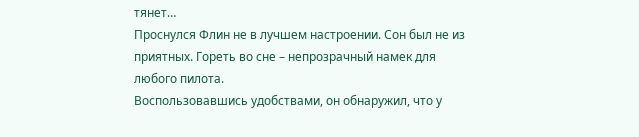тянет…
Проснулся Флин не в лучшем настроении. Сон был не из приятных. Гореть во сне – непрозрачный намек для любого пилота.
Воспользовавшись удобствами, он обнаружил, что у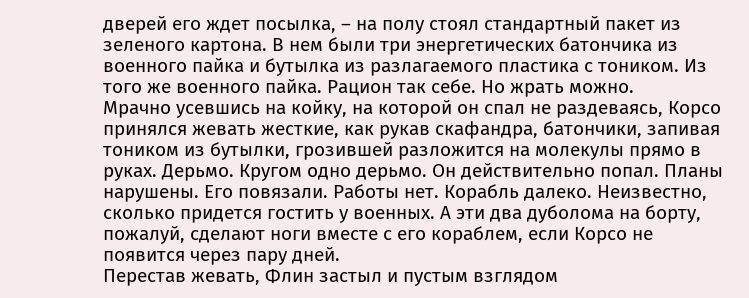дверей его ждет посылка, – на полу стоял стандартный пакет из зеленого картона. В нем были три энергетических батончика из военного пайка и бутылка из разлагаемого пластика с тоником. Из того же военного пайка. Рацион так себе. Но жрать можно.
Мрачно усевшись на койку, на которой он спал не раздеваясь, Корсо принялся жевать жесткие, как рукав скафандра, батончики, запивая тоником из бутылки, грозившей разложится на молекулы прямо в руках. Дерьмо. Кругом одно дерьмо. Он действительно попал. Планы нарушены. Его повязали. Работы нет. Корабль далеко. Неизвестно, сколько придется гостить у военных. А эти два дуболома на борту, пожалуй, сделают ноги вместе с его кораблем, если Корсо не появится через пару дней.
Перестав жевать, Флин застыл и пустым взглядом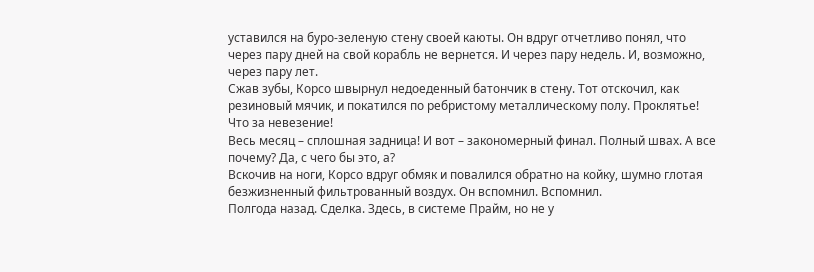уставился на буро-зеленую стену своей каюты. Он вдруг отчетливо понял, что через пару дней на свой корабль не вернется. И через пару недель. И, возможно, через пару лет.
Сжав зубы, Корсо швырнул недоеденный батончик в стену. Тот отскочил, как резиновый мячик, и покатился по ребристому металлическому полу. Проклятье! Что за невезение!
Весь месяц – сплошная задница! И вот – закономерный финал. Полный швах. А все почему? Да, с чего бы это, а?
Вскочив на ноги, Корсо вдруг обмяк и повалился обратно на койку, шумно глотая безжизненный фильтрованный воздух. Он вспомнил. Вспомнил.
Полгода назад. Сделка. Здесь, в системе Прайм, но не у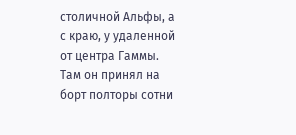столичной Альфы, а с краю, у удаленной от центра Гаммы. Там он принял на борт полторы сотни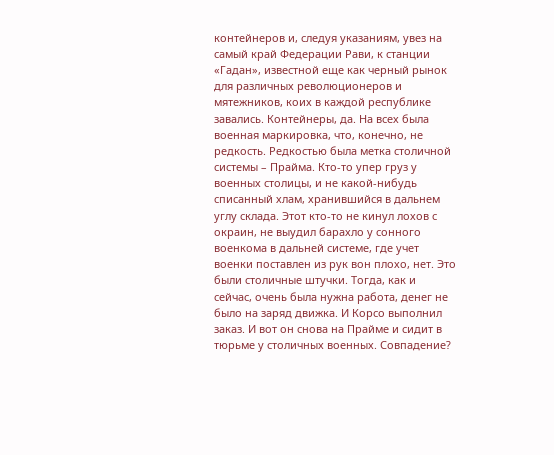контейнеров и, следуя указаниям, увез на самый край Федерации Рави, к станции «Гадан», известной еще как черный рынок для различных революционеров и мятежников, коих в каждой республике завались. Контейнеры, да. На всех была военная маркировка, что, конечно, не редкость. Редкостью была метка столичной системы – Прайма. Кто-то упер груз у военных столицы, и не какой-нибудь списанный хлам, хранившийся в дальнем углу склада. Этот кто-то не кинул лохов с окраин, не выудил барахло у сонного военкома в дальней системе, где учет военки поставлен из рук вон плохо, нет. Это были столичные штучки. Тогда, как и сейчас, очень была нужна работа, денег не было на заряд движка. И Корсо выполнил заказ. И вот он снова на Прайме и сидит в тюрьме у столичных военных. Совпадение?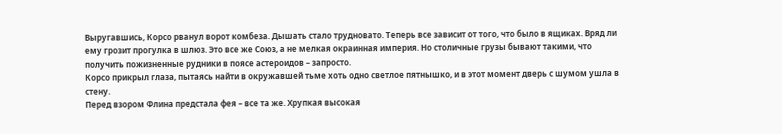Выругавшись, Корсо рванул ворот комбеза. Дышать стало трудновато. Теперь все зависит от того, что было в ящиках. Вряд ли ему грозит прогулка в шлюз. Это все же Союз, а не мелкая окраинная империя. Но столичные грузы бывают такими, что получить пожизненные рудники в поясе астероидов – запросто.
Корсо прикрыл глаза, пытаясь найти в окружавшей тьме хоть одно светлое пятнышко, и в этот момент дверь с шумом ушла в стену.
Перед взором Флина предстала фея – все та же. Хрупкая высокая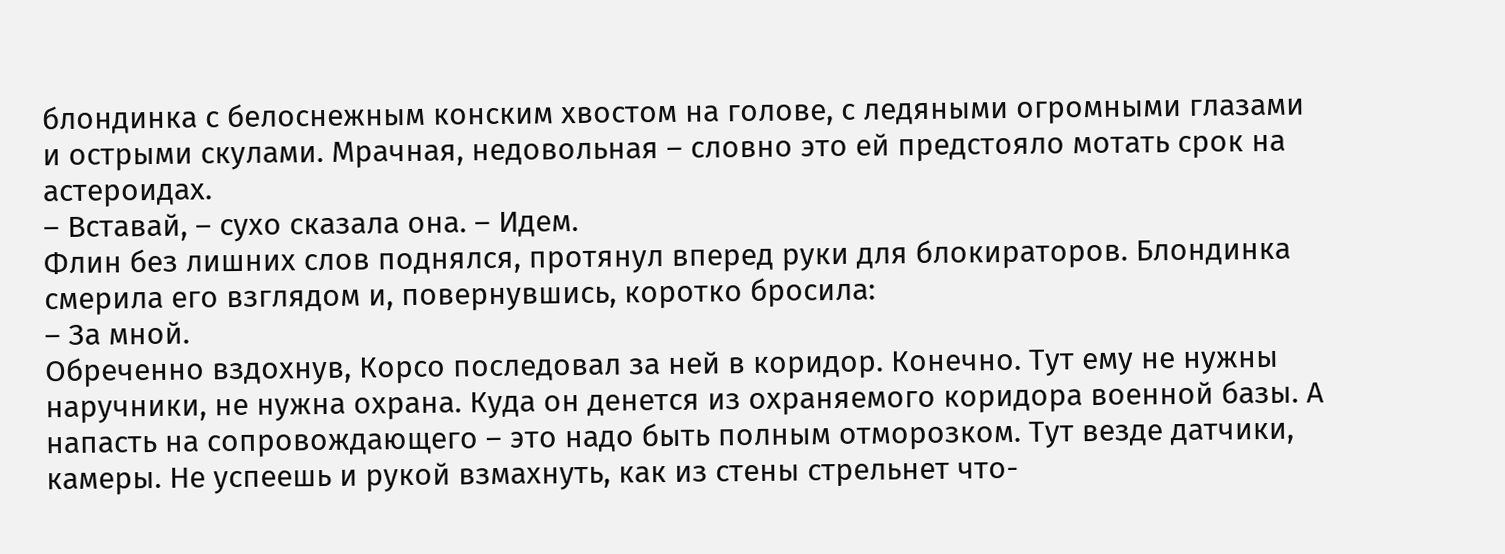блондинка с белоснежным конским хвостом на голове, с ледяными огромными глазами и острыми скулами. Мрачная, недовольная – словно это ей предстояло мотать срок на астероидах.
– Вставай, – сухо сказала она. – Идем.
Флин без лишних слов поднялся, протянул вперед руки для блокираторов. Блондинка смерила его взглядом и, повернувшись, коротко бросила:
– За мной.
Обреченно вздохнув, Корсо последовал за ней в коридор. Конечно. Тут ему не нужны наручники, не нужна охрана. Куда он денется из охраняемого коридора военной базы. А напасть на сопровождающего – это надо быть полным отморозком. Тут везде датчики, камеры. Не успеешь и рукой взмахнуть, как из стены стрельнет что-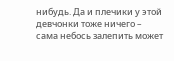нибудь. Да и плечики у этой девчонки тоже ничего – сама небось залепить может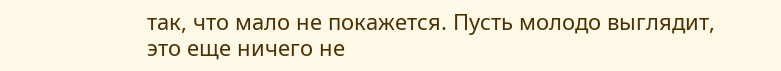так, что мало не покажется. Пусть молодо выглядит, это еще ничего не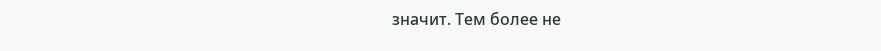значит. Тем более не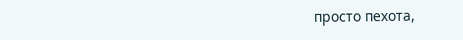просто пехота,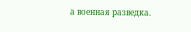а военная разведка.